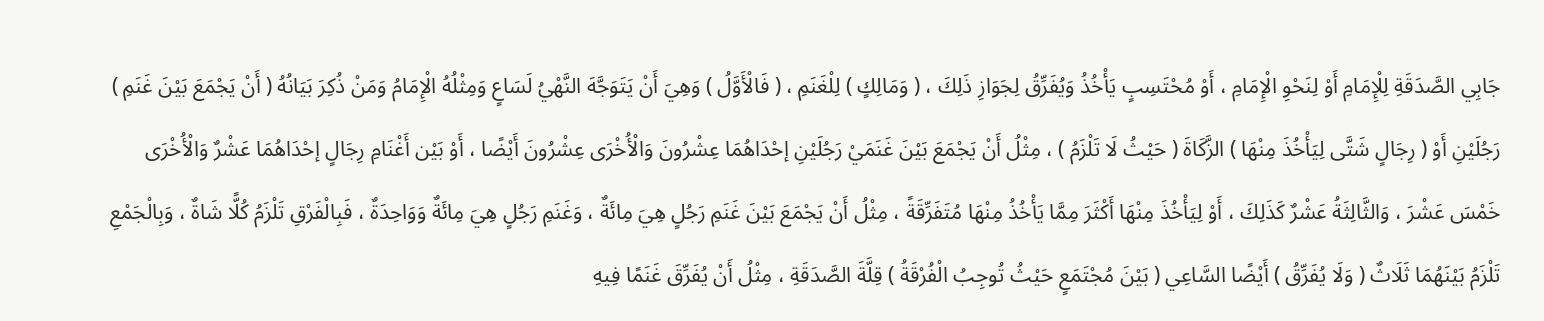جَابِي الصَّدَقَةِ لِلْإِمَامِ أَوْ لِنَحْوِ الْإِمَامِ ، أَوْ مُحْتَسِبٍ يَأْخُذُ وَيُفَرِّقُ لِجَوَازِ ذَلِكَ ، ( وَمَالِكٍ ) لِلْغَنَمِ ، ( فَالْأَوَّلُ ) وَهِيَ أَنْ يَتَوَجَّهَ النَّهْيُ لَسَاعٍ وَمِثْلُهُ الْإِمَامُ وَمَنْ ذُكِرَ بَيَانُهُ ( أَنْ يَجْمَعَ بَيْنَ غَنَمِ ) رَجُلَيْنِ أَوْ ( رِجَالٍ شَتَّى لِيَأْخُذَ مِنْهَا ) الزَّكَاةَ ( حَيْثُ لَا تَلْزَمُ ) ، مِثْلُ أَنْ يَجْمَعَ بَيْنَ غَنَمَيْ رَجُلَيْنِ إحْدَاهُمَا عِشْرُونَ وَالْأُخْرَى عِشْرُونَ أَيْضًا ، أَوْ بَيْن أَغْنَامِ رِجَالٍ إحْدَاهُمَا عَشْرٌ وَالْأُخْرَى خَمْسَ عَشْرَ ، وَالثَّالِثَةُ عَشْرٌ كَذَلِكَ ، أَوْ لِيَأْخُذَ مِنْهَا أَكْثَرَ مِمَّا يَأْخُذُ مِنْهَا مُتَفَرِّقَةً ، مِثْلُ أَنْ يَجْمَعَ بَيْنَ غَنَمِ رَجُلٍ هِيَ مِائَةٌ ، وَغَنَمِ رَجُلٍ هِيَ مِائَةٌ وَوَاحِدَةٌ ، فَبِالْفَرْقِ تَلْزَمُ كُلًّا شَاةٌ ، وَبِالْجَمْعِ تَلْزَمُ بَيْنَهُمَا ثَلَاثٌ ( وَلَا يُفَرِّقُ ) أَيْضًا السَّاعِي ( بَيْنَ مُجْتَمَعٍ حَيْثُ تُوجِبُ الْفُرْقَةُ ) قِلَّةَ الصَّدَقَةِ ، مِثْلُ أَنْ يُفَرِّقَ غَنَمًا فِيهِ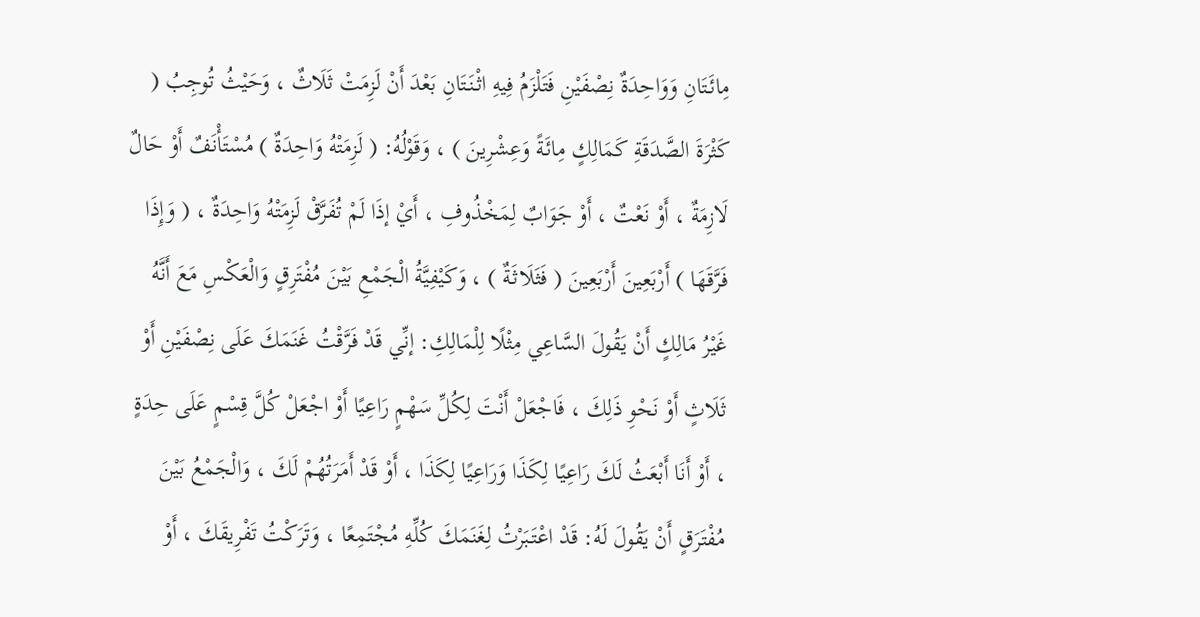مِائَتَانِ وَوَاحِدَةٌ نِصْفَيْنِ فَتَلْزَمُ فِيهِ اثْنَتَانِ بَعْدَ أَنْ لَزِمَتْ ثَلَاثٌ ، وَحَيْثُ تُوجِبُ ( كَثْرَةَ الصَّدَقَةِ كَمَالِكٍ مِائَةً وَعِشْرِينَ ) ، وَقَوْلُهُ: ( لَزِمَتْهُ وَاحِدَةٌ ) مُسْتَأْنَفٌ أَوْ حَالٌ لَازِمَةٌ ، أَوْ نَعْتٌ ، أَوْ جَوَابٌ لِمَخْذُوفِ ، أَيْ إذَا لَمْ تُفَرَّقْ لَزِمَتْهُ وَاحِدَةٌ ، ( وَإِذَا فَرَّقَهَا ) أَرْبَعِينَ أَرْبَعِينَ ( فَثَلَاثَةٌ ) ، وَكَيْفِيَّةُ الْجَمْعِ بَيْنَ مُفْتَرِقٍ وَالْعَكْسِ مَعَ أَنَّهُ غَيْرُ مَالِكٍ أَنْ يَقُولَ السَّاعِي مِثْلًا لِلْمَالِكِ: إنِّي قَدْ فَرَّقْتُ غَنَمَكَ عَلَى نِصْفَيْنِ أَوْ ثَلَاثٍ أَوْ نَحْوِ ذَلِكَ ، فَاجْعَلْ أَنْتَ لِكُلِّ سَهْمٍ رَاعِيًا أَوْ اجْعَلْ كُلَّ قِسْمٍ عَلَى حِدَةٍ ، أَوْ أَنَا أَبْعَثُ لَكَ رَاعِيًا لِكَذَا وَرَاعِيًا لِكَذَا ، أَوْ قَدْ أَمَرَتُهُمْ لَكَ ، وَالْجَمْعُ بَيْنَ مُفْتَرَقٍ أَنْ يَقُولَ لَهُ: قَدْ اعْتَبَرْتُ لِغَنَمَكَ كُلِّهِ مُجْتَمِعًا ، وَتَرَكْتُ تَفْرِيقَكَ ، أَوْ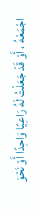اجْمَعْهُ ، أَوْ قَدْ جَعَلْتُ لَهُ رَاعِيًا وَاحِدًا أَوْ نَحْوَ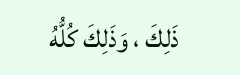ذَلِكَ ، وَذَلِكَ كُلُّهُ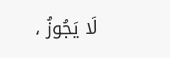لَا يَجُوزُ ،